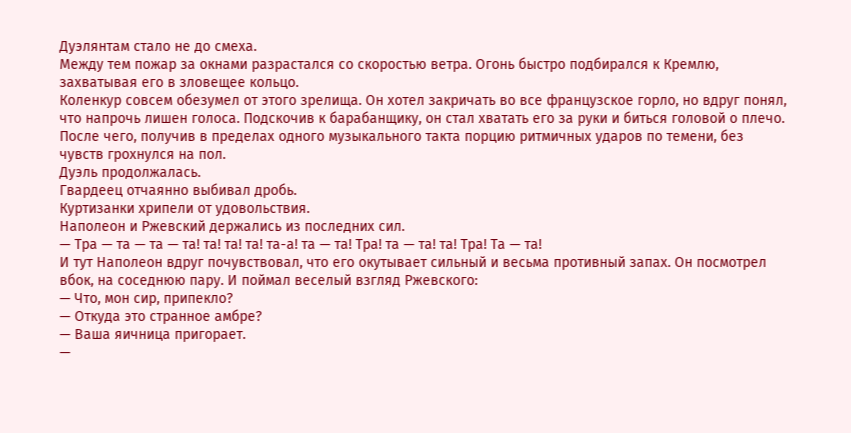Дуэлянтам стало не до смеха.
Между тем пожар за окнами разрастался со скоростью ветра. Огонь быстро подбирался к Кремлю, захватывая его в зловещее кольцо.
Коленкур совсем обезумел от этого зрелища. Он хотел закричать во все французское горло, но вдруг понял, что напрочь лишен голоса. Подскочив к барабанщику, он стал хватать его за руки и биться головой о плечо. После чего, получив в пределах одного музыкального такта порцию ритмичных ударов по темени, без чувств грохнулся на пол.
Дуэль продолжалась.
Гвардеец отчаянно выбивал дробь.
Куртизанки хрипели от удовольствия.
Наполеон и Ржевский держались из последних сил.
— Тра — та — та — та! та! та! та! та-а! та — та! Тра! та — та! та! Тра! Та — та!
И тут Наполеон вдруг почувствовал, что его окутывает сильный и весьма противный запах. Он посмотрел вбок, на соседнюю пару. И поймал веселый взгляд Ржевского:
— Что, мон сир, припекло?
— Откуда это странное амбре?
— Ваша яичница пригорает.
—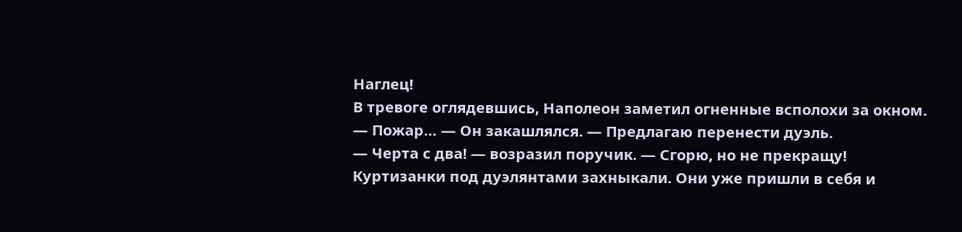Наглец!
В тревоге оглядевшись, Наполеон заметил огненные всполохи за окном.
— Пожар… — Он закашлялся. — Предлагаю перенести дуэль.
— Черта с два! — возразил поручик. — Сгорю, но не прекращу!
Куртизанки под дуэлянтами захныкали. Они уже пришли в себя и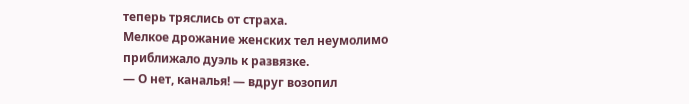теперь тряслись от страха.
Мелкое дрожание женских тел неумолимо приближало дуэль к развязке.
— О нет, каналья! — вдруг возопил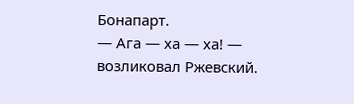Бонапарт.
— Ага — ха — ха! — возликовал Ржевский.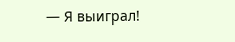— Я выиграл!